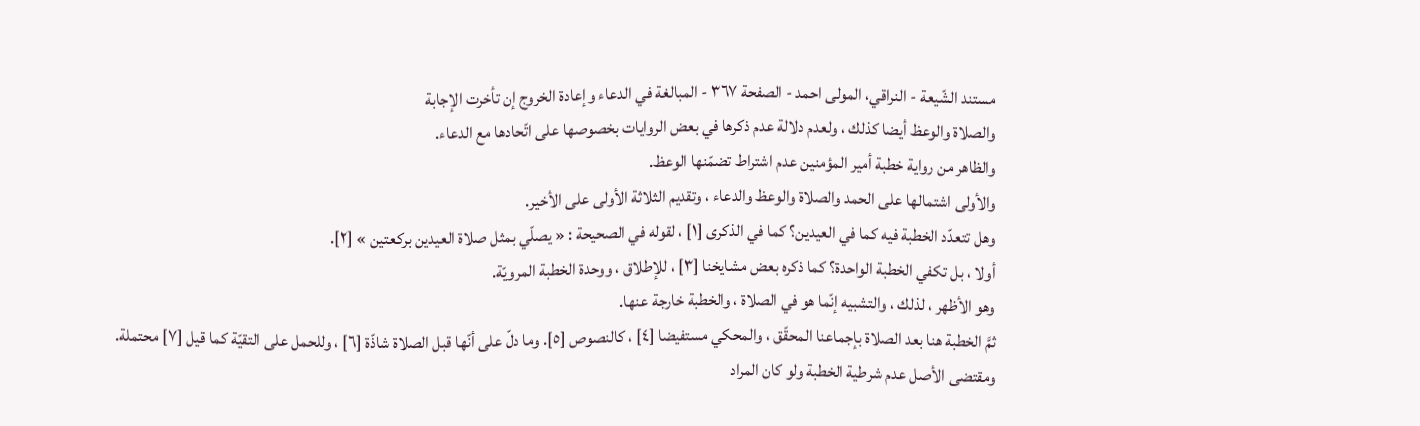مستند الشّيعة - النراقي، المولى احمد - الصفحة ٣٦٧ - المبالغة في الدعاء وإعادة الخروج إن تأخرت الإجابة
والصلاة والوعظ أيضا كذلك ، ولعدم دلالة عدم ذكرها في بعض الروايات بخصوصها على اتّحادها مع الدعاء.
والظاهر من رواية خطبة أمير المؤمنين عدم اشتراط تضمّنها الوعظ.
والأولى اشتمالها على الحمد والصلاة والوعظ والدعاء ، وتقديم الثلاثة الأولى على الأخير.
وهل تتعدّد الخطبة فيه كما في العيدين؟ كما في الذكرى [١] ، لقوله في الصحيحة : « يصلّي بمثل صلاة العيدين بركعتين » [٢].
أولا ، بل تكفي الخطبة الواحدة؟ كما ذكره بعض مشايخنا [٣] ، للإطلاق ، ووحدة الخطبة المرويّة.
وهو الأظهر ، لذلك ، والتشبيه إنّما هو في الصلاة ، والخطبة خارجة عنها.
ثمَّ الخطبة هنا بعد الصلاة بإجماعنا المحقّق ، والمحكي مستفيضا [٤] ، كالنصوص [٥]. وما دلّ على أنّها قبل الصلاة شاذّة [٦] ، وللحمل على التقيّة كما قيل [٧] محتملة.
ومقتضى الأصل عدم شرطية الخطبة ولو كان المراد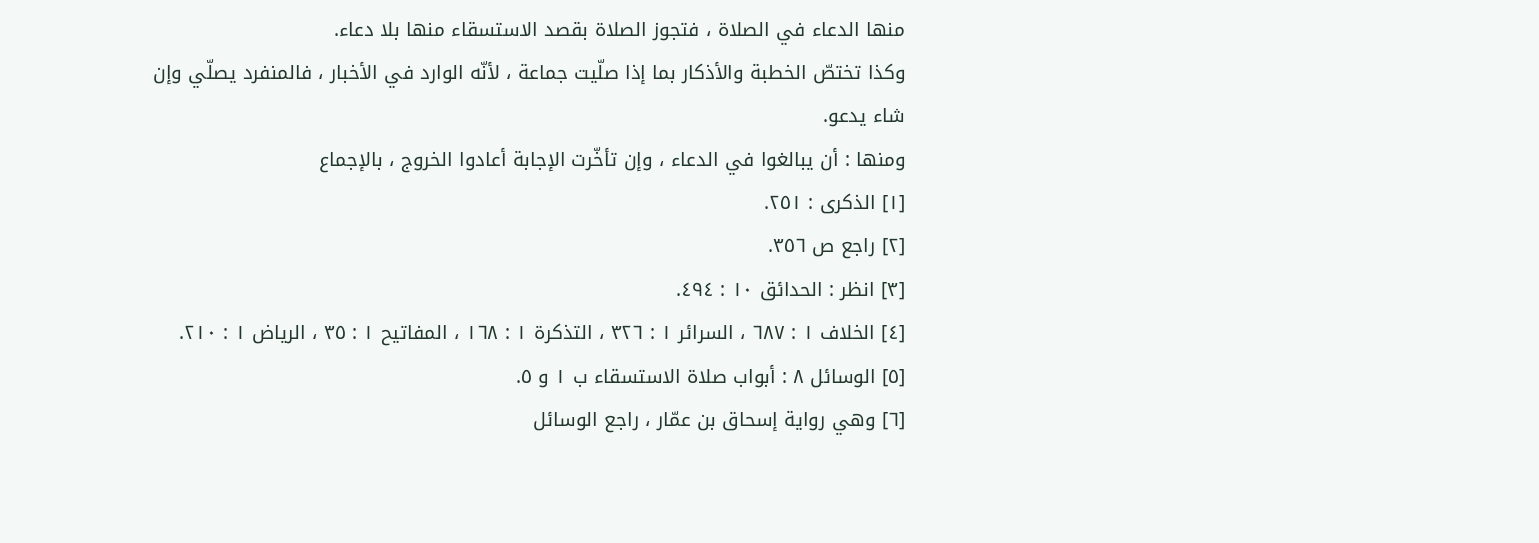منها الدعاء في الصلاة ، فتجوز الصلاة بقصد الاستسقاء منها بلا دعاء.
وكذا تختصّ الخطبة والأذكار بما إذا صلّيت جماعة ، لأنّه الوارد في الأخبار ، فالمنفرد يصلّي وإن شاء يدعو.
ومنها : أن يبالغوا في الدعاء ، وإن تأخّرت الإجابة أعادوا الخروج ، بالإجماع
[١] الذكرى : ٢٥١.
[٢] راجع ص ٣٥٦.
[٣] انظر : الحدائق ١٠ : ٤٩٤.
[٤] الخلاف ١ : ٦٨٧ ، السرائر ١ : ٣٢٦ ، التذكرة ١ : ١٦٨ ، المفاتيح ١ : ٣٥ ، الرياض ١ : ٢١٠.
[٥] الوسائل ٨ : أبواب صلاة الاستسقاء ب ١ و ٥.
[٦] وهي رواية إسحاق بن عمّار ، راجع الوسائل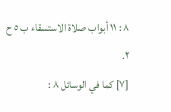٨ : ١١ أبواب صلاة الاستسقاء ب ٥ ح ٢.
[٧] كما في الوسائل ٨ :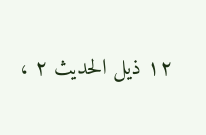١٢ ذيل الحديث ٢ ،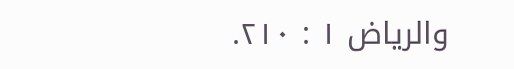والرياض ١ : ٢١٠.